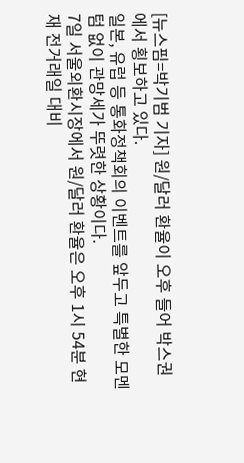[뉴스핌=박기범 기자] 원/달러 환율이 오후 들어 박스권에서 횡보하고 있다.
일본, 유럽 등 통화정책회의 이벤트를 앞두고 특별한 모멘텀 없이 관망세가 뚜렷한 상황이다.
7일 서울외환시장에서 원/달러 환율은 오후 1시 54분 현재 전거래일 대비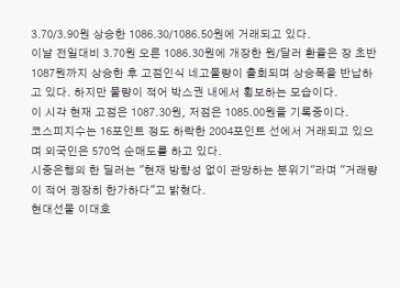3.70/3.90원 상승한 1086.30/1086.50원에 거래되고 있다.
이날 전일대비 3.70원 오른 1086.30원에 개장한 원/달러 환율은 장 초반 1087원까지 상승한 후 고점인식 네고물량이 출회되며 상승폭을 반납하고 있다. 하지만 물량이 적어 박스권 내에서 횡보하는 모습이다.
이 시각 현재 고점은 1087.30원, 저점은 1085.00원을 기록중이다.
코스피지수는 16포인트 정도 하락한 2004포인트 선에서 거래되고 있으며 외국인은 570억 순매도를 하고 있다.
시중은행의 한 딜러는 "현재 방향성 없이 관망하는 분위기"라며 "거래량이 적어 굉장히 한가하다"고 밝혔다.
현대선물 이대호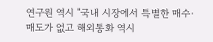연구원 역시 "국내 시장에서 특별한 매수·매도가 없고 해외통화 역시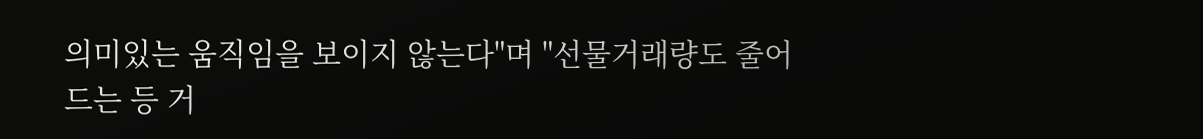의미있는 움직임을 보이지 않는다"며 "선물거래량도 줄어드는 등 거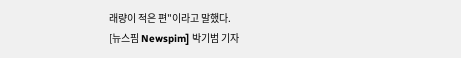래량이 적은 편"이라고 말했다.
[뉴스핌 Newspim] 박기범 기자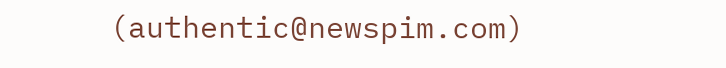(authentic@newspim.com)